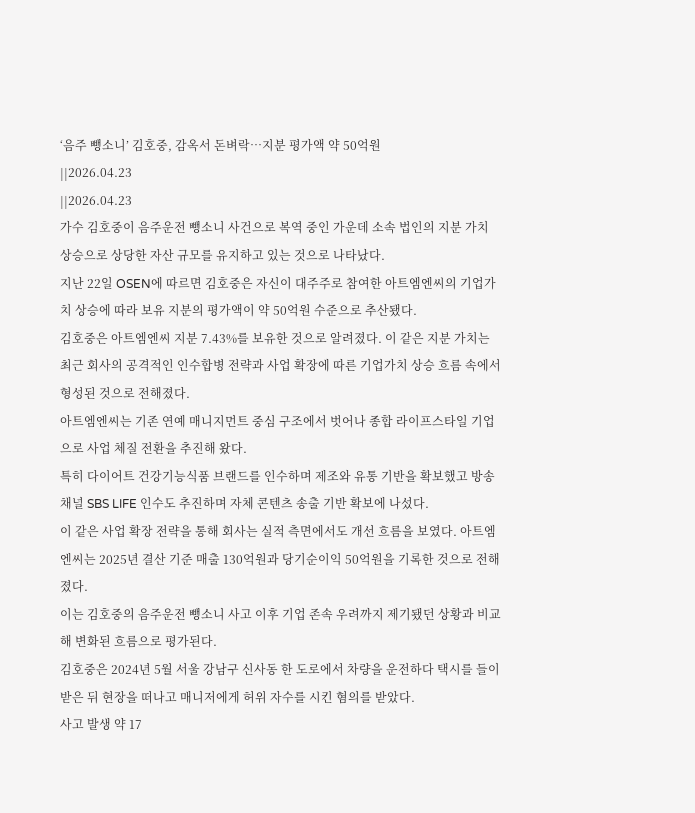‘음주 뺑소니’ 김호중, 감옥서 돈벼락…지분 평가액 약 50억원
||2026.04.23
||2026.04.23
가수 김호중이 음주운전 뺑소니 사건으로 복역 중인 가운데 소속 법인의 지분 가치 상승으로 상당한 자산 규모를 유지하고 있는 것으로 나타났다.
지난 22일 OSEN에 따르면 김호중은 자신이 대주주로 참여한 아트엠엔씨의 기업가치 상승에 따라 보유 지분의 평가액이 약 50억원 수준으로 추산됐다.
김호중은 아트엠엔씨 지분 7.43%를 보유한 것으로 알려졌다. 이 같은 지분 가치는 최근 회사의 공격적인 인수합병 전략과 사업 확장에 따른 기업가치 상승 흐름 속에서 형성된 것으로 전해졌다.
아트엠엔씨는 기존 연예 매니지먼트 중심 구조에서 벗어나 종합 라이프스타일 기업으로 사업 체질 전환을 추진해 왔다.
특히 다이어트 건강기능식품 브랜드를 인수하며 제조와 유통 기반을 확보했고 방송 채널 SBS LIFE 인수도 추진하며 자체 콘텐츠 송출 기반 확보에 나섰다.
이 같은 사업 확장 전략을 통해 회사는 실적 측면에서도 개선 흐름을 보였다. 아트엠엔씨는 2025년 결산 기준 매출 130억원과 당기순이익 50억원을 기록한 것으로 전해졌다.
이는 김호중의 음주운전 뺑소니 사고 이후 기업 존속 우려까지 제기됐던 상황과 비교해 변화된 흐름으로 평가된다.
김호중은 2024년 5월 서울 강남구 신사동 한 도로에서 차량을 운전하다 택시를 들이받은 뒤 현장을 떠나고 매니저에게 허위 자수를 시킨 혐의를 받았다.
사고 발생 약 17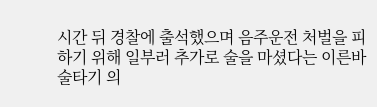시간 뒤 경찰에 출석했으며 음주운전 처벌을 피하기 위해 일부러 추가로 술을 마셨다는 이른바 술타기 의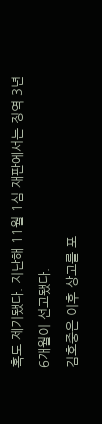혹도 제기됐다. 지난해 11월 1심 재판에서는 징역 3년 6개월이 선고됐다.
김호중은 이후 상고를 포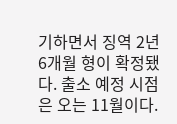기하면서 징역 2년 6개월 형이 확정됐다. 출소 예정 시점은 오는 11월이다.